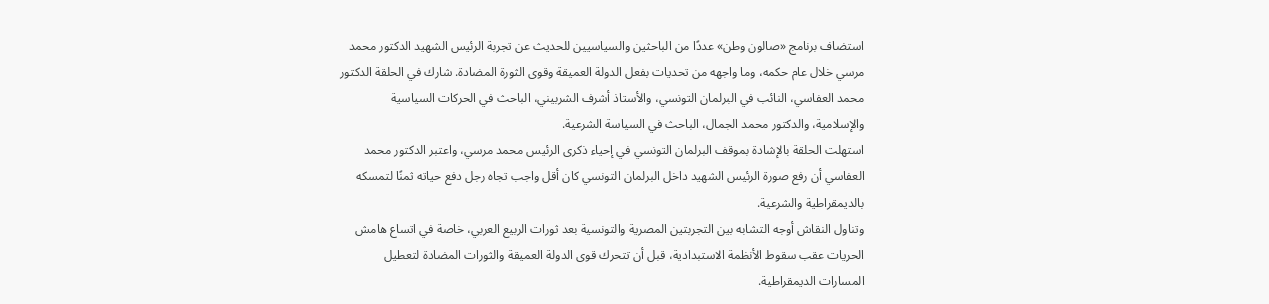استضاف برنامج «صالون وطن» عددًا من الباحثين والسياسيين للحديث عن تجربة الرئيس الشهيد الدكتور محمد مرسي خلال عام حكمه، وما واجهه من تحديات بفعل الدولة العميقة وقوى الثورة المضادة. شارك في الحلقة الدكتور محمد العفاسي، النائب في البرلمان التونسي، والأستاذ أشرف الشربيني، الباحث في الحركات السياسية والإسلامية، والدكتور محمد الجمال، الباحث في السياسة الشرعية.
استهلت الحلقة بالإشادة بموقف البرلمان التونسي في إحياء ذكرى الرئيس محمد مرسي، واعتبر الدكتور محمد العفاسي أن رفع صورة الرئيس الشهيد داخل البرلمان التونسي كان أقل واجب تجاه رجل دفع حياته ثمنًا لتمسكه بالديمقراطية والشرعية.
وتناول النقاش أوجه التشابه بين التجربتين المصرية والتونسية بعد ثورات الربيع العربي، خاصة في اتساع هامش الحريات عقب سقوط الأنظمة الاستبدادية، قبل أن تتحرك قوى الدولة العميقة والثورات المضادة لتعطيل المسارات الديمقراطية.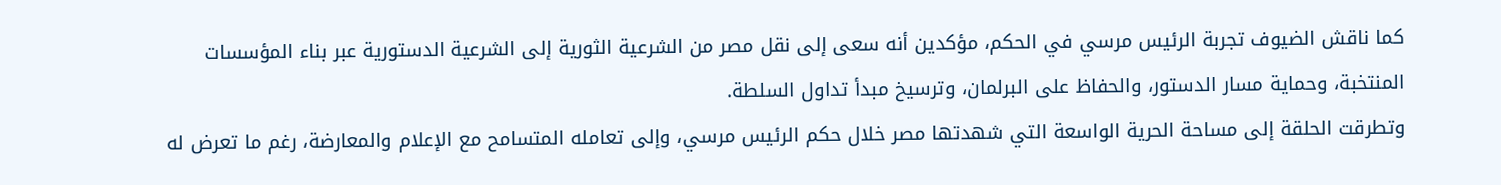كما ناقش الضيوف تجربة الرئيس مرسي في الحكم، مؤكدين أنه سعى إلى نقل مصر من الشرعية الثورية إلى الشرعية الدستورية عبر بناء المؤسسات المنتخبة، وحماية مسار الدستور، والحفاظ على البرلمان، وترسيخ مبدأ تداول السلطة.
وتطرقت الحلقة إلى مساحة الحرية الواسعة التي شهدتها مصر خلال حكم الرئيس مرسي، وإلى تعامله المتسامح مع الإعلام والمعارضة، رغم ما تعرض له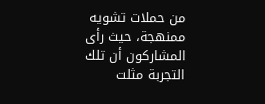من حملات تشويه ممنهجة، حيث رأى المشاركون أن تلك التجربة مثلت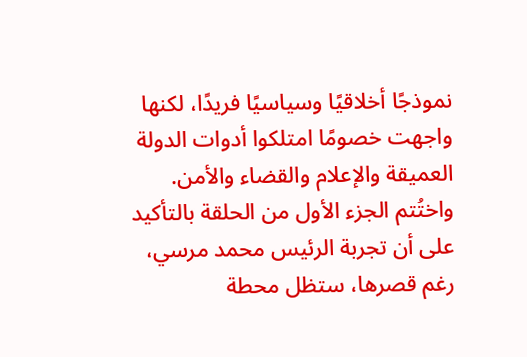نموذجًا أخلاقيًا وسياسيًا فريدًا، لكنها واجهت خصومًا امتلكوا أدوات الدولة العميقة والإعلام والقضاء والأمن.
واختُتم الجزء الأول من الحلقة بالتأكيد على أن تجربة الرئيس محمد مرسي، رغم قصرها، ستظل محطة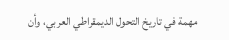مهمة في تاريخ التحول الديمقراطي العربي، وأن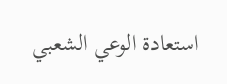استعادة الوعي الشعبي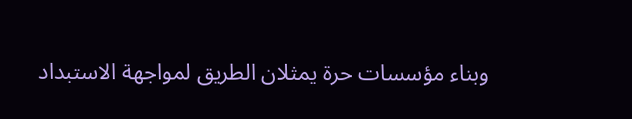وبناء مؤسسات حرة يمثلان الطريق لمواجهة الاستبداد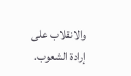والانقلاب على إرادة الشعوب.